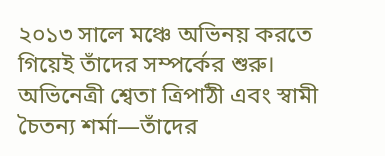২০১৩ সালে মঞ্চে অভিনয় করতে গিয়েই তাঁদের সম্পর্কের শুরু। অভিনেত্রী শ্বেতা ত্রিপাঠী এবং স্বামী চৈতন্য শর্মা—তাঁদের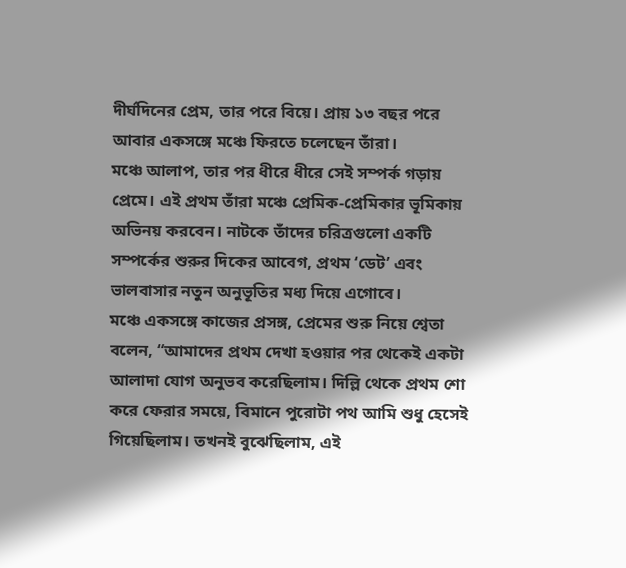দীর্ঘদিনের প্রেম, তার পরে বিয়ে। প্রায় ১৩ বছর পরে আবার একসঙ্গে মঞ্চে ফিরতে চলেছেন তাঁরা।
মঞ্চে আলাপ, তার পর ধীরে ধীরে সেই সম্পর্ক গড়ায় প্রেমে। এই প্রথম তাঁরা মঞ্চে প্রেমিক-প্রেমিকার ভূমিকায় অভিনয় করবেন। নাটকে তাঁদের চরিত্রগুলো একটি সম্পর্কের শুরুর দিকের আবেগ, প্রথম ‘ডেট’ এবং ভালবাসার নতুন অনুভূতির মধ্য দিয়ে এগোবে।
মঞ্চে একসঙ্গে কাজের প্রসঙ্গ, প্রেমের শুরু নিয়ে শ্বেতা বলেন, “আমাদের প্রথম দেখা হওয়ার পর থেকেই একটা আলাদা যোগ অনুভব করেছিলাম। দিল্লি থেকে প্রথম শো করে ফেরার সময়ে, বিমানে পুরোটা পথ আমি শুধু হেসেই গিয়েছিলাম। তখনই বুঝেছিলাম, এই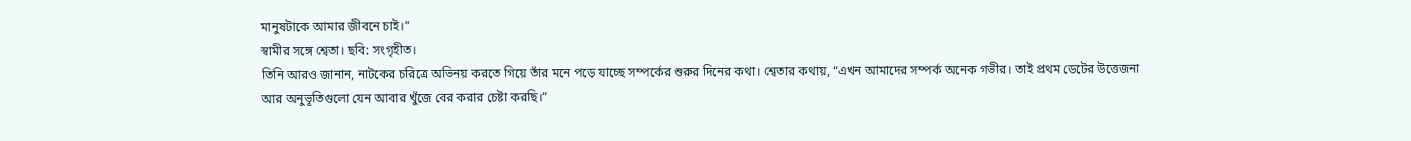মানুষটাকে আমার জীবনে চাই।”
স্বামীর সঙ্গে শ্বেতা। ছবি: সংগৃহীত।
তিনি আরও জানান, নাটকের চরিত্রে অভিনয় করতে গিয়ে তাঁর মনে পড়ে যাচ্ছে সম্পর্কের শুরুর দিনের কথা। শ্বেতার কথায়, “এখন আমাদের সম্পর্ক অনেক গভীর। তাই প্রথম ডেটের উত্তেজনা আর অনুভূতিগুলো যেন আবার খুঁজে বের করার চেষ্টা করছি।”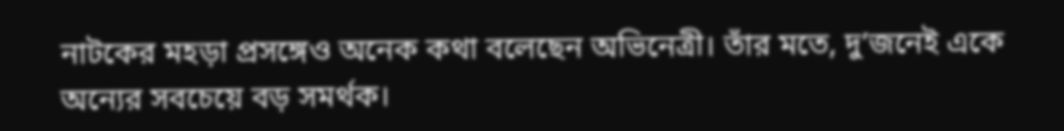নাটকের মহড়া প্রসঙ্গেও অনেক কথা বলেছেন অভিনেত্রী। তাঁর মতে, দু’জনেই একে অন্যের সবচেয়ে বড় সমর্থক।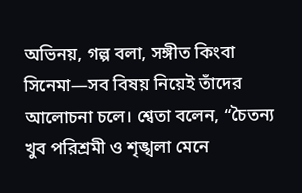অভিনয়, গল্প বলা, সঙ্গীত কিংবা সিনেমা—সব বিষয় নিয়েই তাঁদের আলোচনা চলে। শ্বেতা বলেন, “চৈতন্য খুব পরিশ্রমী ও শৃঙ্খলা মেনে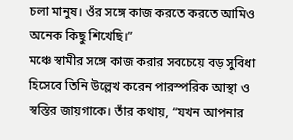চলা মানুষ। ওঁর সঙ্গে কাজ করতে করতে আমিও অনেক কিছু শিখেছি।”
মঞ্চে স্বামীর সঙ্গে কাজ করার সবচেয়ে বড় সুবিধা হিসেবে তিনি উল্লেখ করেন পারস্পরিক আস্থা ও স্বস্তির জায়গাকে। তাঁর কথায়, “যখন আপনার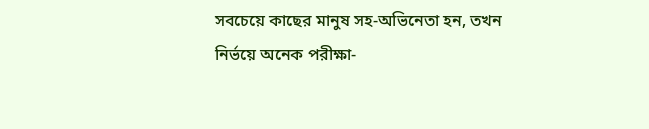সবচেয়ে কাছের মানুষ সহ-অভিনেতা হন, তখন নির্ভয়ে অনেক পরীক্ষা-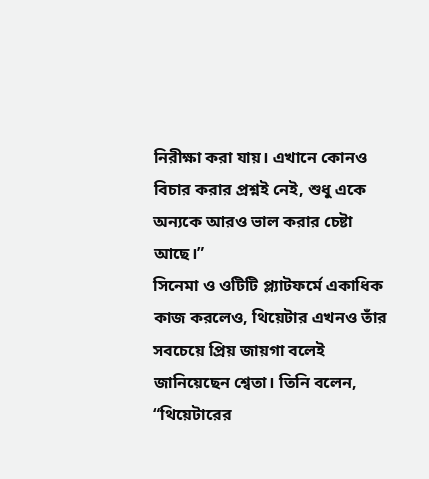নিরীক্ষা করা যায়। এখানে কোনও বিচার করার প্রশ্নই নেই, শুধু একে অন্যকে আরও ভাল করার চেষ্টা আছে।”
সিনেমা ও ওটিটি প্ল্যাটফর্মে একাধিক কাজ করলেও, থিয়েটার এখনও তাঁর সবচেয়ে প্রিয় জায়গা বলেই জানিয়েছেন শ্বেতা। তিনি বলেন, “থিয়েটারের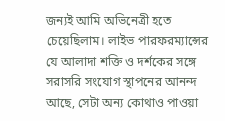জন্যই আমি অভিনেত্রী হতে চেয়েছিলাম। লাইভ পারফরম্যান্সের যে আলাদা শক্তি ও দর্শকের সঙ্গে সরাসরি সংযোগ স্থাপনের আনন্দ আছে, সেটা অন্য কোথাও পাওয়া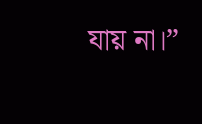যায় না।”